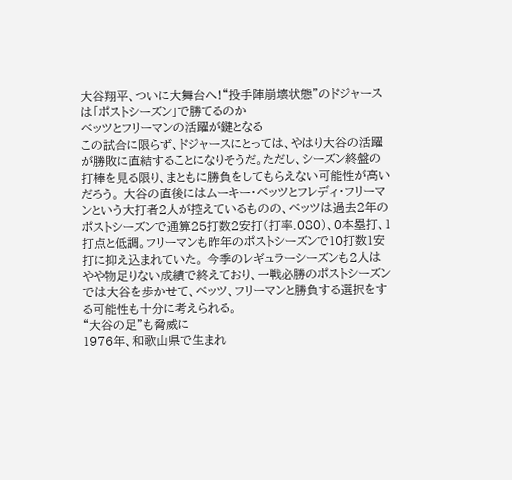大谷翔平、ついに大舞台へ!“投手陣崩壊状態”のドジャースは「ポストシーズン」で勝てるのか
ベッツとフリーマンの活躍が鍵となる
この試合に限らず、ドジャースにとっては、やはり大谷の活躍が勝敗に直結することになりそうだ。ただし、シーズン終盤の打棒を見る限り、まともに勝負をしてもらえない可能性が高いだろう。 大谷の直後にはムーキー・ベッツとフレディ・フリーマンという大打者2人が控えているものの、ベッツは過去2年のポストシーズンで通算25打数2安打(打率.080)、0本塁打、1打点と低調。フリーマンも昨年のポストシーズンで10打数1安打に抑え込まれていた。 今季のレギュラーシーズンも2人はやや物足りない成績で終えており、一戦必勝のポストシーズンでは大谷を歩かせて、ベッツ、フリーマンと勝負する選択をする可能性も十分に考えられる。
“大谷の足”も脅威に
1976年、和歌山県で生まれ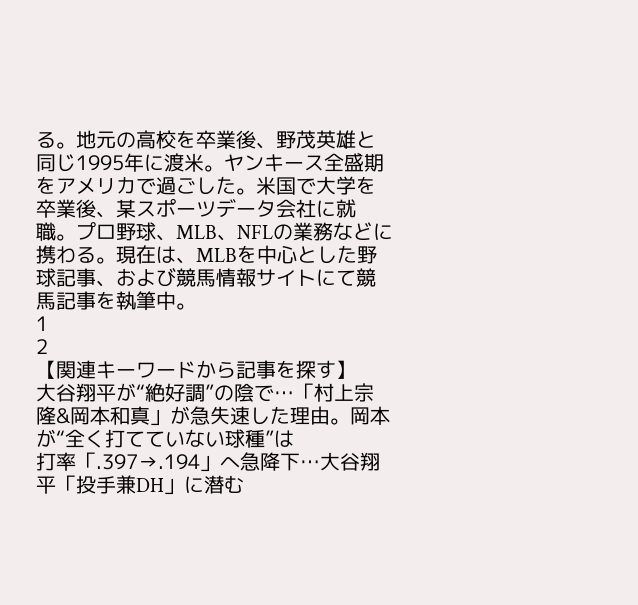る。地元の高校を卒業後、野茂英雄と同じ1995年に渡米。ヤンキース全盛期をアメリカで過ごした。米国で大学を卒業後、某スポーツデータ会社に就職。プロ野球、MLB、NFLの業務などに携わる。現在は、MLBを中心とした野球記事、および競馬情報サイトにて競馬記事を執筆中。
1
2
【関連キーワードから記事を探す】
大谷翔平が“絶好調”の陰で…「村上宗隆&岡本和真」が急失速した理由。岡本が“全く打てていない球種”は
打率「.397→.194」へ急降下…大谷翔平「投手兼DH」に潜む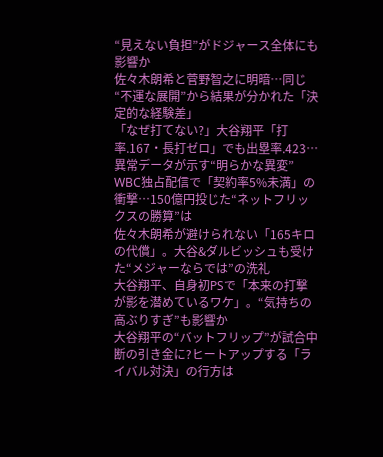“見えない負担”がドジャース全体にも影響か
佐々木朗希と菅野智之に明暗…同じ“不運な展開”から結果が分かれた「決定的な経験差」
「なぜ打てない?」大谷翔平「打率.167・長打ゼロ」でも出塁率.423…異常データが示す“明らかな異変”
WBC独占配信で「契約率5%未満」の衝撃…150億円投じた“ネットフリックスの勝算”は
佐々木朗希が避けられない「165キロの代償」。大谷&ダルビッシュも受けた“メジャーならでは”の洗礼
大谷翔平、自身初PSで「本来の打撃が影を潜めているワケ」。“気持ちの高ぶりすぎ”も影響か
大谷翔平の“バットフリップ”が試合中断の引き金に?ヒートアップする「ライバル対決」の行方は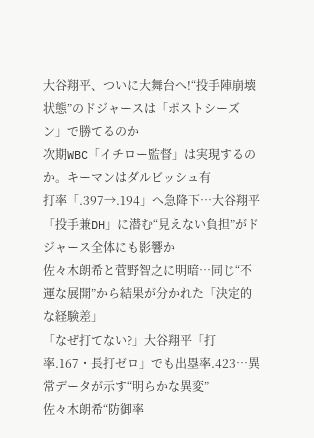大谷翔平、ついに大舞台へ!“投手陣崩壊状態”のドジャースは「ポストシーズン」で勝てるのか
次期WBC「イチロー監督」は実現するのか。キーマンはダルビッシュ有
打率「.397→.194」へ急降下…大谷翔平「投手兼DH」に潜む“見えない負担”がドジャース全体にも影響か
佐々木朗希と菅野智之に明暗…同じ“不運な展開”から結果が分かれた「決定的な経験差」
「なぜ打てない?」大谷翔平「打率.167・長打ゼロ」でも出塁率.423…異常データが示す“明らかな異変”
佐々木朗希“防御率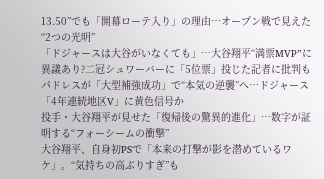13.50”でも「開幕ローテ入り」の理由…オープン戦で見えた“2つの光明”
「ドジャースは大谷がいなくても」…大谷翔平“満票MVP”に異議あり?二冠シュワーバーに「5位票」投じた記者に批判も
パドレスが「大型補強成功」で“本気の逆襲”へ…ドジャース「4年連続地区V」に黄色信号か
投手・大谷翔平が見せた「復帰後の驚異的進化」…数字が証明する“フォーシームの衝撃”
大谷翔平、自身初PSで「本来の打撃が影を潜めているワケ」。“気持ちの高ぶりすぎ”も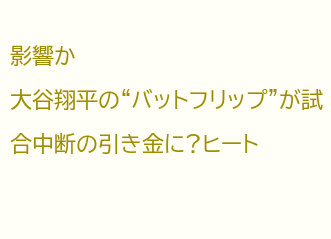影響か
大谷翔平の“バットフリップ”が試合中断の引き金に?ヒート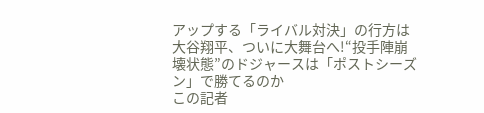アップする「ライバル対決」の行方は
大谷翔平、ついに大舞台へ!“投手陣崩壊状態”のドジャースは「ポストシーズン」で勝てるのか
この記者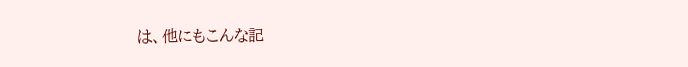は、他にもこんな記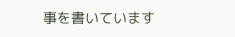事を書いています